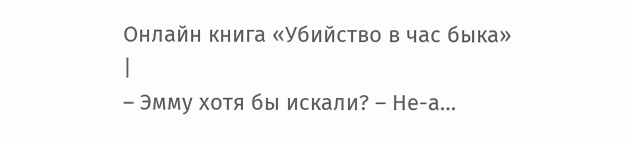Онлайн книга «Убийство в час быка»
|
– Эмму хотя бы искали? – Не-а…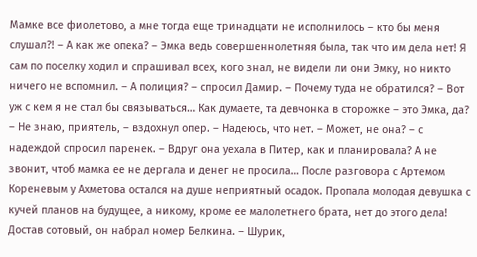Мамке все фиолетово, а мне тогда еще тринадцати не исполнилось – кто бы меня слушал?! – А как же опека? – Эмка ведь совершеннолетняя была, так что им дела нет! Я сам по поселку ходил и спрашивал всех, кого знал, не видели ли они Эмку, но никто ничего не вспомнил. – А полиция? – спросил Дамир. – Почему туда не обратился? – Вот уж с кем я не стал бы связываться… Как думаете, та девчонка в сторожке – это Эмка, да? – Не знаю, приятель, – вздохнул опер. – Надеюсь, что нет. – Может, не она? – с надеждой спросил паренек. – Вдруг она уехала в Питер, как и планировала? А не звонит, чтоб мамка ее не дергала и денег не просила… После разговора с Артемом Кореневым у Ахметова остался на душе неприятный осадок. Пропала молодая девушка с кучей планов на будущее, а никому, кроме ее малолетнего брата, нет до этого дела! Достав сотовый, он набрал номер Белкина. – Шурик,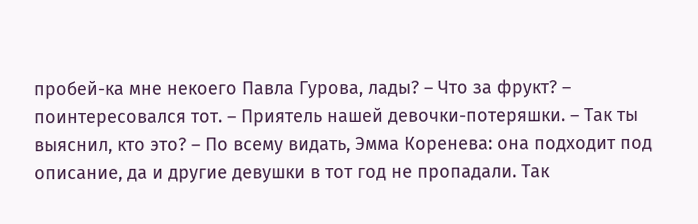пробей-ка мне некоего Павла Гурова, лады? – Что за фрукт? – поинтересовался тот. – Приятель нашей девочки-потеряшки. – Так ты выяснил, кто это? – По всему видать, Эмма Коренева: она подходит под описание, да и другие девушки в тот год не пропадали. Так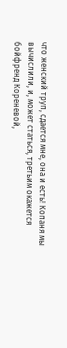что женский труп, сдается мне, она и есть! Копаня мы вычислили, и, может статься, третьим окажется бойфренд Кореневой,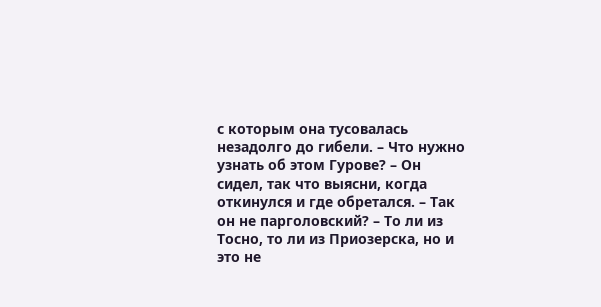с которым она тусовалась незадолго до гибели. – Что нужно узнать об этом Гурове? – Он сидел, так что выясни, когда откинулся и где обретался. – Так он не парголовский? – То ли из Тосно, то ли из Приозерска, но и это не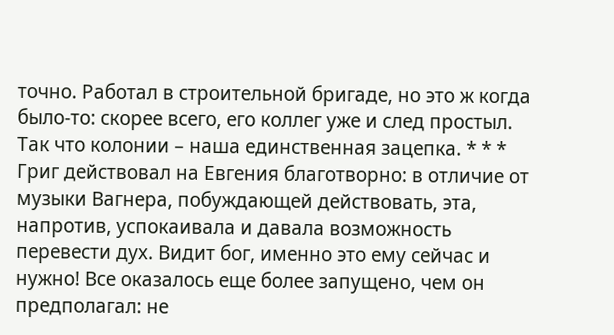точно. Работал в строительной бригаде, но это ж когда было-то: скорее всего, его коллег уже и след простыл. Так что колонии – наша единственная зацепка. * * * Григ действовал на Евгения благотворно: в отличие от музыки Вагнера, побуждающей действовать, эта, напротив, успокаивала и давала возможность перевести дух. Видит бог, именно это ему сейчас и нужно! Все оказалось еще более запущено, чем он предполагал: не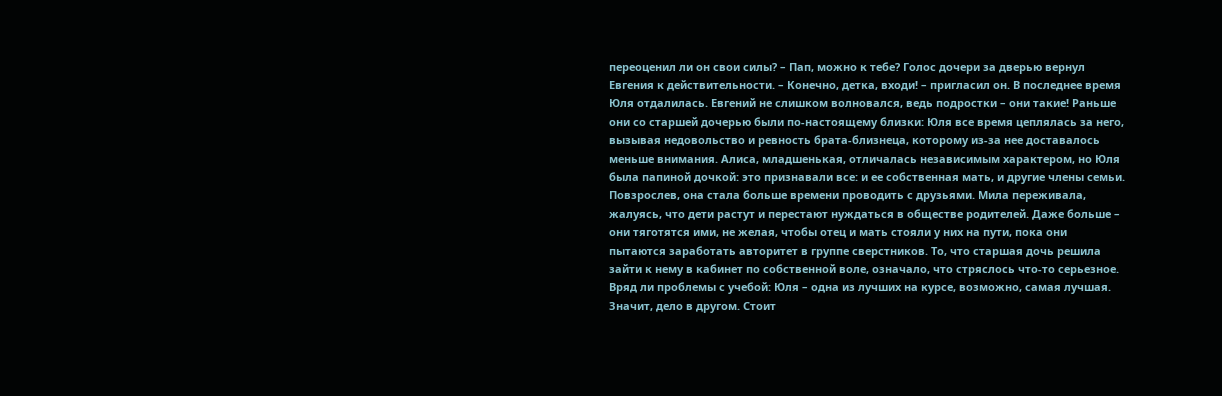переоценил ли он свои силы? – Пап, можно к тебе? Голос дочери за дверью вернул Евгения к действительности. – Конечно, детка, входи! – пригласил он. В последнее время Юля отдалилась. Евгений не слишком волновался, ведь подростки – они такие! Раньше они со старшей дочерью были по-настоящему близки: Юля все время цеплялась за него, вызывая недовольство и ревность брата-близнеца, которому из-за нее доставалось меньше внимания. Алиса, младшенькая, отличалась независимым характером, но Юля была папиной дочкой: это признавали все: и ее собственная мать, и другие члены семьи. Повзрослев, она стала больше времени проводить с друзьями. Мила переживала, жалуясь, что дети растут и перестают нуждаться в обществе родителей. Даже больше – они тяготятся ими, не желая, чтобы отец и мать стояли у них на пути, пока они пытаются заработать авторитет в группе сверстников. То, что старшая дочь решила зайти к нему в кабинет по собственной воле, означало, что стряслось что-то серьезное. Вряд ли проблемы с учебой: Юля – одна из лучших на курсе, возможно, самая лучшая. Значит, дело в другом. Стоит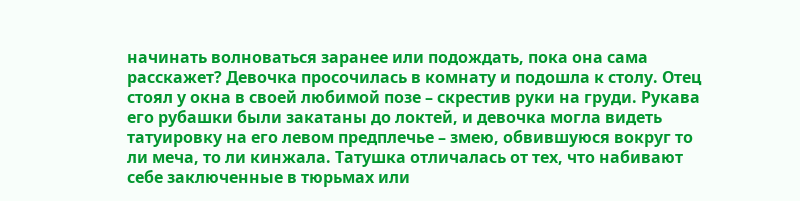начинать волноваться заранее или подождать, пока она сама расскажет? Девочка просочилась в комнату и подошла к столу. Отец стоял у окна в своей любимой позе – скрестив руки на груди. Рукава его рубашки были закатаны до локтей, и девочка могла видеть татуировку на его левом предплечье – змею, обвившуюся вокруг то ли меча, то ли кинжала. Татушка отличалась от тех, что набивают себе заключенные в тюрьмах или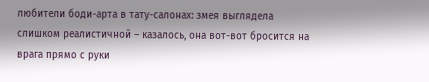любители боди-арта в тату-салонах: змея выглядела слишком реалистичной – казалось, она вот-вот бросится на врага прямо с руки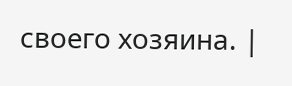своего хозяина. |